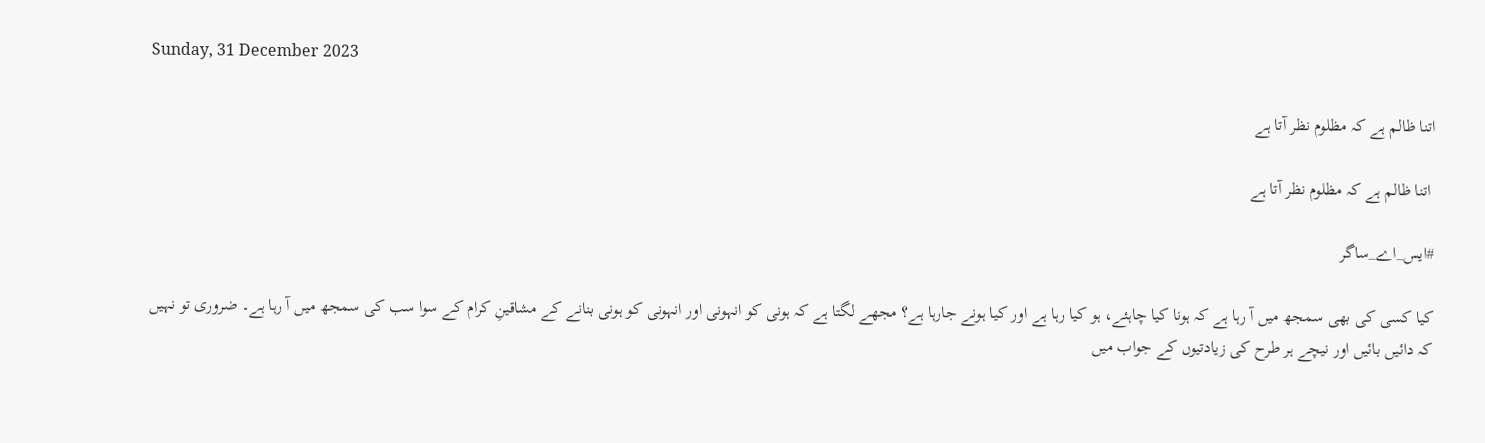Sunday, 31 December 2023

اتنا ظالم ہے کہ مظلوم نظر آتا ہے

 اتنا ظالم ہے کہ مظلوم نظر آتا ہے

#ایس_اے_ساگر

کیا کسی کی بھی سمجھ میں آ رہا ہے کہ ہونا کیا چاہئے، ہو کیا رہا ہے اور کیا ہونے جارہا ہے؟ مجھے لگتا ہے کہ ہونی کو انہونی اور انہونی کو ہونی بنانے کے مشاقینِ کرام کے سوا سب کی سمجھ میں آ رہا ہے۔ ضروری تو نہیں کہ دائیں بائیں اور نیچے ہر طرح کی زیادتیوں کے جواب میں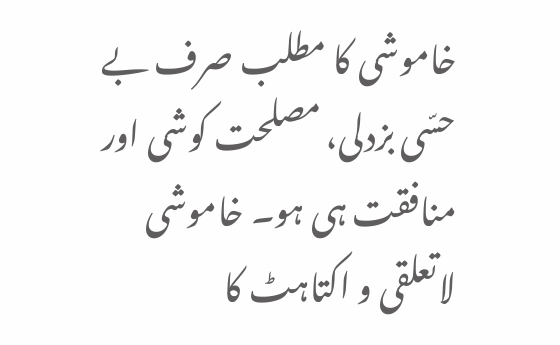خاموشی کا مطلب صرف بے حسّی بزدلی، مصلحت کوشی اور منافقت ہی ہو۔ خاموشی لاتعلقی و اکتاہٹ کا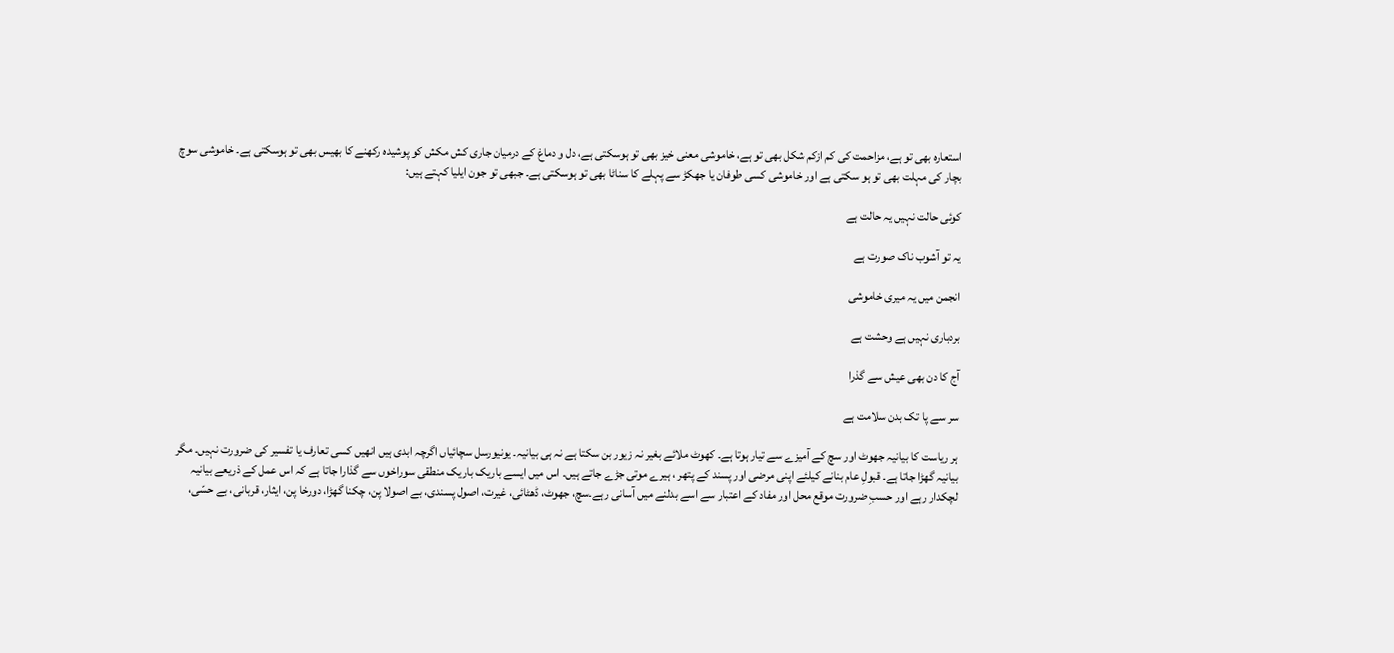استعارہ بھی تو ہے، مزاحمت کی کم ازکم شکل بھی تو ہے، خاموشی معنی خیز بھی تو ہوسکتی ہے، دل و دماغ کے درمیان جاری کش مکش کو پوشیدہ رکھنے کا بھیس بھی تو ہوسکتی ہے۔ خاموشی سوچ بچار کی مہلت بھی تو ہو سکتی ہے اور خاموشی کسی طوفان یا جھکڑ سے پہلے کا سناٹا بھی تو ہوسکتی ہے۔ جبھی تو جون ایلیا کہتے ہیں:

کوئی حالت نہیں یہ حالت ہے

یہ تو آشوب ناک صورت ہے

انجمن میں یہ میری خاموشی

بردباری نہیں ہے وحشت ہے

آج کا دن بھی عیش سے گذرا

سر سے پا تک بدن سلامت ہے

ہر ریاست کا بیانیہ جھوٹ اور سچ کے آمیزے سے تیار ہوتا ہے۔ کھوٹ ملائے بغیر نہ زیور بن سکتا ہے نہ ہی بیانیہ۔ یونیورسل سچائیاں اگرچہ ابدی ہیں انھیں کسی تعارف یا تفسیر کی ضرورت نہیں۔ مگر بیانیہ گھڑا جاتا ہے۔ قبولِ عام بنانے کیلئے اپنی مرضی اور پسند کے پتھر ، ہیرے موتی جڑے جاتے ہیں۔ اس میں ایسے باریک باریک منطقی سوراخوں سے گذارا جاتا ہے کہ اس عمل کے ذریعے بیانیہ لچکدار رہے اور حسبِ ضرورت موقع محل اور مفاد کے اعتبار سے اسے بدلنے میں آسانی رہے۔سچ، جھوٹ، ڈھٹائی، غیرت، اصول پسندی، بے اصولا پن، چکنا گھڑا، دورخا پن، ایثار، قربانی، بے حسّی،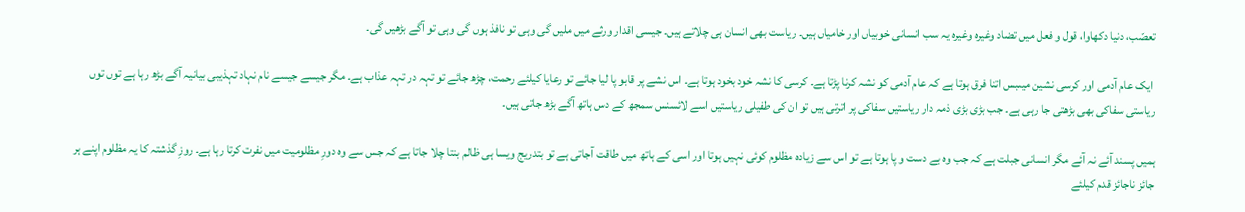تعصّب، دنیا دکھاوا، قول و فعل میں تضاد وغیرہ وغیرہ یہ سب انسانی خوبیاں اور خامیاں ہیں۔ ریاست بھی انسان ہی چلاتے ہیں۔ جیسی اقدار ورثے میں ملیں گی وہی تو نافذ ہوں گی وہی تو آگے بڑھیں گی۔

 ایک عام آدمی اور کرسی نشین میںبس اتنا فرق ہوتا ہے کہ عام آدمی کو نشہ کرنا پڑتا ہے۔ کرسی کا نشہ خود بخود ہوتا ہے۔ اس نشے پر قابو پا لیا جائے تو رعایا کیلئے رحمت، چڑھ جائے تو تہہ در تہہ عذاب ہے۔ مگر جیسے جیسے نام نہاد تہذیبی بیانیہ آگے بڑھ رہا ہے توں توں ریاستی سفاکی بھی بڑھتی جا رہی ہے۔ جب بڑی بڑی ذمہ دار ریاستیں سفاکی پر اترتی ہیں تو ان کی طفیلی ریاستیں اسے لائسنس سمجھ کے دس ہاتھ آگے بڑھ جاتی ہیں۔

ہمیں پسند آئے نہ آئے مگر انسانی جبلت ہے کہ جب وہ بے دست و پا ہوتا ہے تو اس سے زیادہ مظلوم کوئی نہیں ہوتا اور اسی کے ہاتھ میں طاقت آجاتی ہے تو بتدریج ویسا ہی ظالم بنتا چلا جاتا ہے کہ جس سے وہ دورِ مظلومیت میں نفرت کرتا رہا ہے۔ روزِ گذشتہ کا یہ مظلوم اپنے ہر جائز ناجائز قدم کیلئے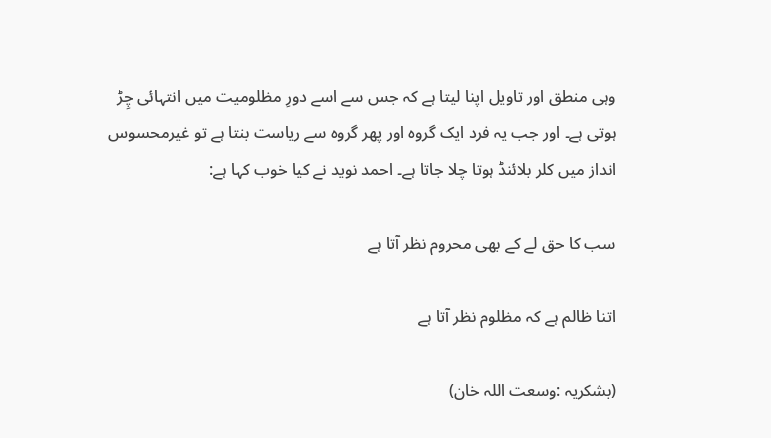وہی منطق اور تاویل اپنا لیتا ہے کہ جس سے اسے دورِ مظلومیت میں انتہائی چِڑ ہوتی ہے۔ اور جب یہ فرد ایک گروہ اور پھر گروہ سے ریاست بنتا ہے تو غیرمحسوس انداز میں کلر بلائنڈ ہوتا چلا جاتا ہے۔ احمد نوید نے کیا خوب کہا ہے:

سب کا حق لے کے بھی محروم نظر آتا ہے

اتنا ظالم ہے کہ مظلوم نظر آتا ہے

(بشکریہ :وسعت اللہ خان)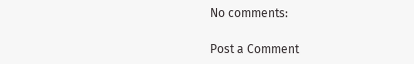No comments:

Post a Comment